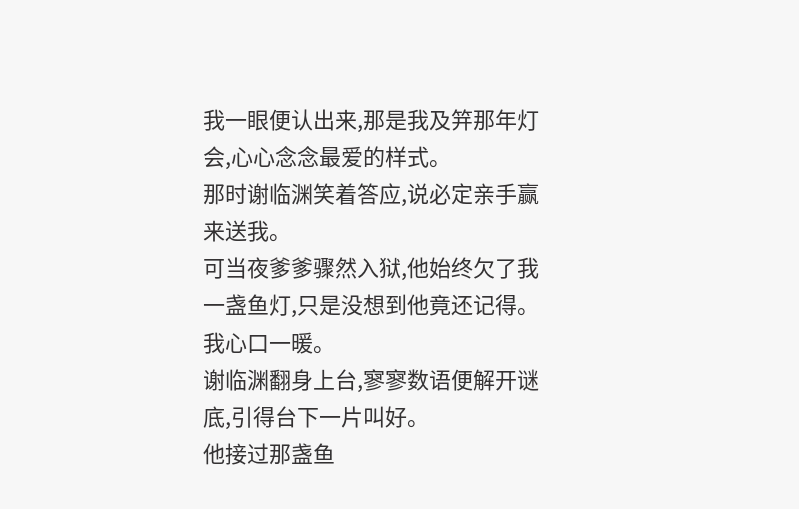我一眼便认出来,那是我及笄那年灯会,心心念念最爱的样式。
那时谢临渊笑着答应,说必定亲手赢来送我。
可当夜爹爹骤然入狱,他始终欠了我一盏鱼灯,只是没想到他竟还记得。
我心口一暖。
谢临渊翻身上台,寥寥数语便解开谜底,引得台下一片叫好。
他接过那盏鱼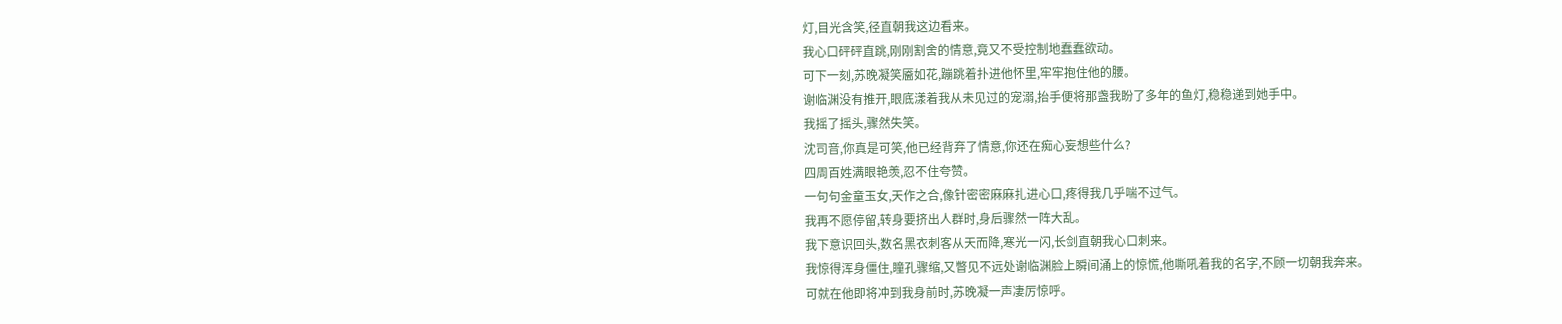灯,目光含笑,径直朝我这边看来。
我心口砰砰直跳,刚刚割舍的情意,竟又不受控制地蠢蠢欲动。
可下一刻,苏晚凝笑靥如花,蹦跳着扑进他怀里,牢牢抱住他的腰。
谢临渊没有推开,眼底漾着我从未见过的宠溺,抬手便将那盏我盼了多年的鱼灯,稳稳递到她手中。
我摇了摇头,骤然失笑。
沈司音,你真是可笑,他已经背弃了情意,你还在痴心妄想些什么?
四周百姓满眼艳羡,忍不住夸赞。
一句句金童玉女,天作之合,像针密密麻麻扎进心口,疼得我几乎喘不过气。
我再不愿停留,转身要挤出人群时,身后骤然一阵大乱。
我下意识回头,数名黑衣刺客从天而降,寒光一闪,长剑直朝我心口刺来。
我惊得浑身僵住,瞳孔骤缩,又瞥见不远处谢临渊脸上瞬间涌上的惊慌,他嘶吼着我的名字,不顾一切朝我奔来。
可就在他即将冲到我身前时,苏晚凝一声凄厉惊呼。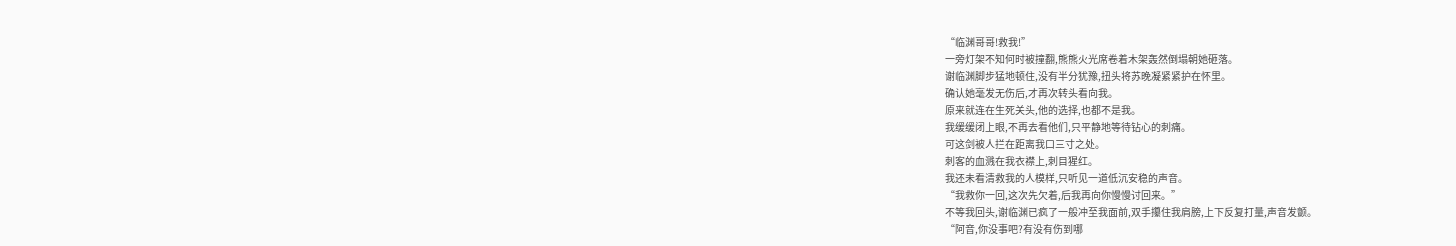“临渊哥哥!救我!”
一旁灯架不知何时被撞翻,熊熊火光席卷着木架轰然倒塌朝她砸落。
谢临渊脚步猛地顿住,没有半分犹豫,扭头将苏晚凝紧紧护在怀里。
确认她毫发无伤后,才再次转头看向我。
原来就连在生死关头,他的选择,也都不是我。
我缓缓闭上眼,不再去看他们,只平静地等待钻心的刺痛。
可这剑被人拦在距离我口三寸之处。
刺客的血溅在我衣襟上,刺目猩红。
我还未看清救我的人模样,只听见一道低沉安稳的声音。
“我救你一回,这次先欠着,后我再向你慢慢讨回来。”
不等我回头,谢临渊已疯了一般冲至我面前,双手攥住我肩膀,上下反复打量,声音发颤。
“阿音,你没事吧?有没有伤到哪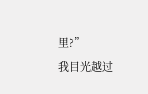里?”
我目光越过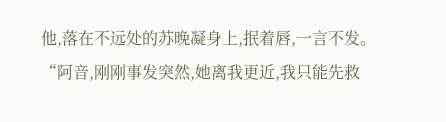他,落在不远处的苏晚凝身上,抿着唇,一言不发。
“阿音,刚刚事发突然,她离我更近,我只能先救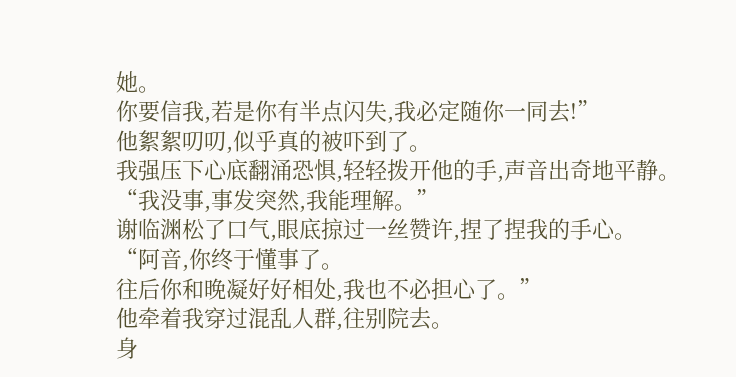她。
你要信我,若是你有半点闪失,我必定随你一同去!”
他絮絮叨叨,似乎真的被吓到了。
我强压下心底翻涌恐惧,轻轻拨开他的手,声音出奇地平静。
“我没事,事发突然,我能理解。”
谢临渊松了口气,眼底掠过一丝赞许,捏了捏我的手心。
“阿音,你终于懂事了。
往后你和晚凝好好相处,我也不必担心了。”
他牵着我穿过混乱人群,往别院去。
身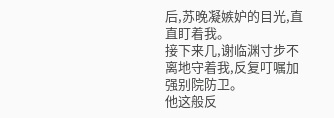后,苏晚凝嫉妒的目光,直直盯着我。
接下来几,谢临渊寸步不离地守着我,反复叮嘱加强别院防卫。
他这般反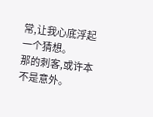常,让我心底浮起一个猜想。
那的刺客,或许本不是意外。